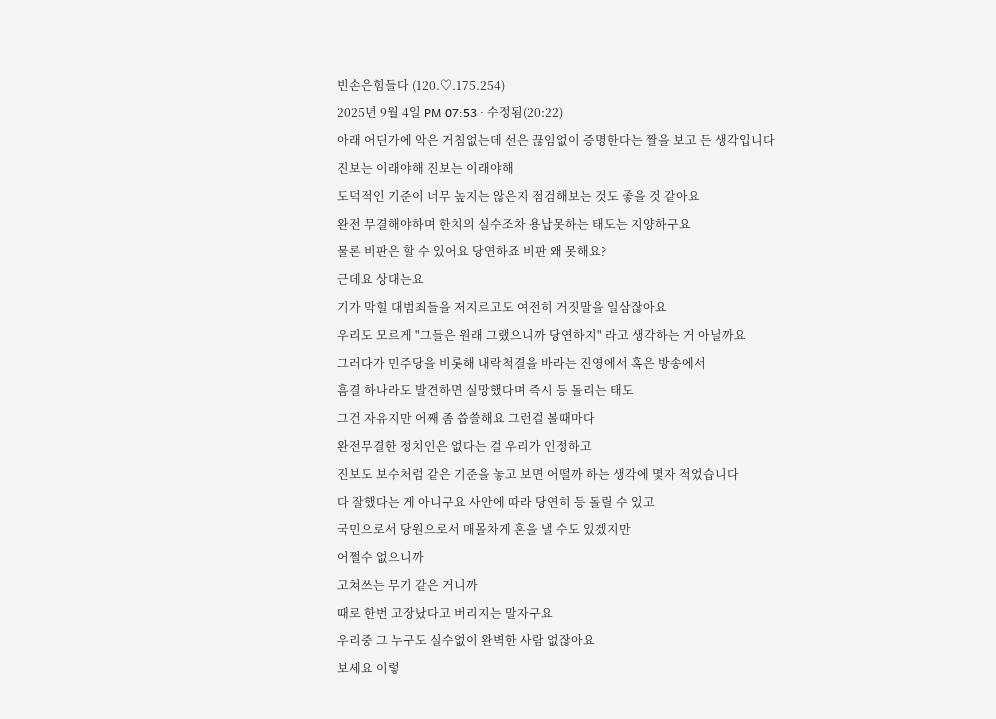빈손은힘들다 (120.♡.175.254)
2025년 9월 4일 PM 07:53 · 수정됨(20:22)
아래 어딘가에 악은 거침없는데 선은 끊임없이 증명한다는 짤을 보고 든 생각입니다
진보는 이래야해 진보는 이래야해
도덕적인 기준이 너무 높지는 않은지 점검해보는 것도 좋을 것 같아요
완전 무결해야하며 한치의 실수조차 용납못하는 태도는 지양하구요
물론 비판은 할 수 있어요 당연하죠 비판 왜 못해요?
근데요 상대는요
기가 막힐 대범죄들을 저지르고도 여전히 거짓말을 일삼잖아요
우리도 모르게 "그들은 원래 그랬으니까 당연하지" 라고 생각하는 거 아닐까요
그러다가 민주당을 비롯해 내락척결을 바라는 진영에서 혹은 방송에서
흠결 하나라도 발견하면 실망했다며 즉시 등 돌리는 태도
그건 자유지만 어째 좀 씁쓸해요 그런걸 볼때마다
완전무결한 정치인은 없다는 걸 우리가 인정하고
진보도 보수처럼 같은 기준을 놓고 보면 어떨까 하는 생각에 몇자 적었습니다
다 잘했다는 게 아니구요 사안에 따라 당연히 등 돌릴 수 있고
국민으로서 당원으로서 매몰차게 혼을 낼 수도 있겠지만
어쩔수 없으니까
고쳐쓰는 무기 같은 거니까
때로 한번 고장났다고 버리지는 말자구요
우리중 그 누구도 실수없이 완벽한 사람 없잖아요
보세요 이렇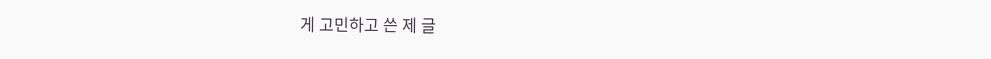게 고민하고 쓴 제 글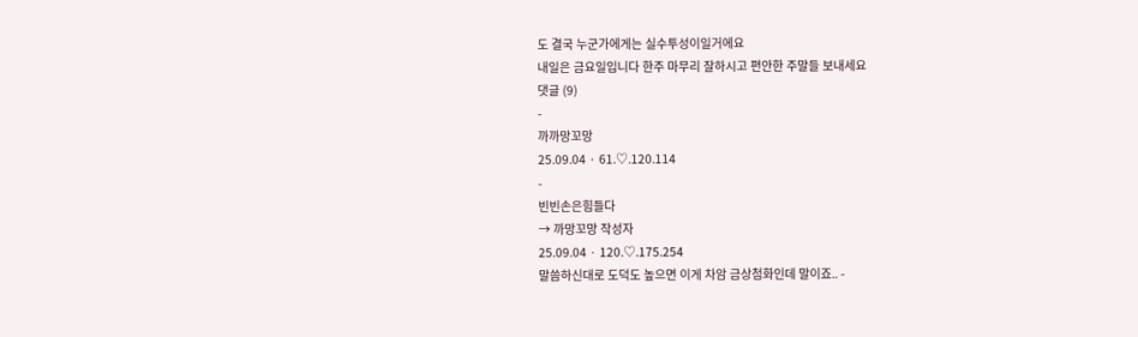도 결국 누군가에게는 실수투성이일거에요
내일은 금요일입니다 한주 마무리 잘하시고 편안한 주말들 보내세요
댓글 (9)
-
까까망꼬망
25.09.04 · 61.♡.120.114
-
빈빈손은힘들다
→ 까망꼬망 작성자
25.09.04 · 120.♡.175.254
말씀하신대로 도덕도 높으면 이게 차암 금상첨화인데 말이죠.. -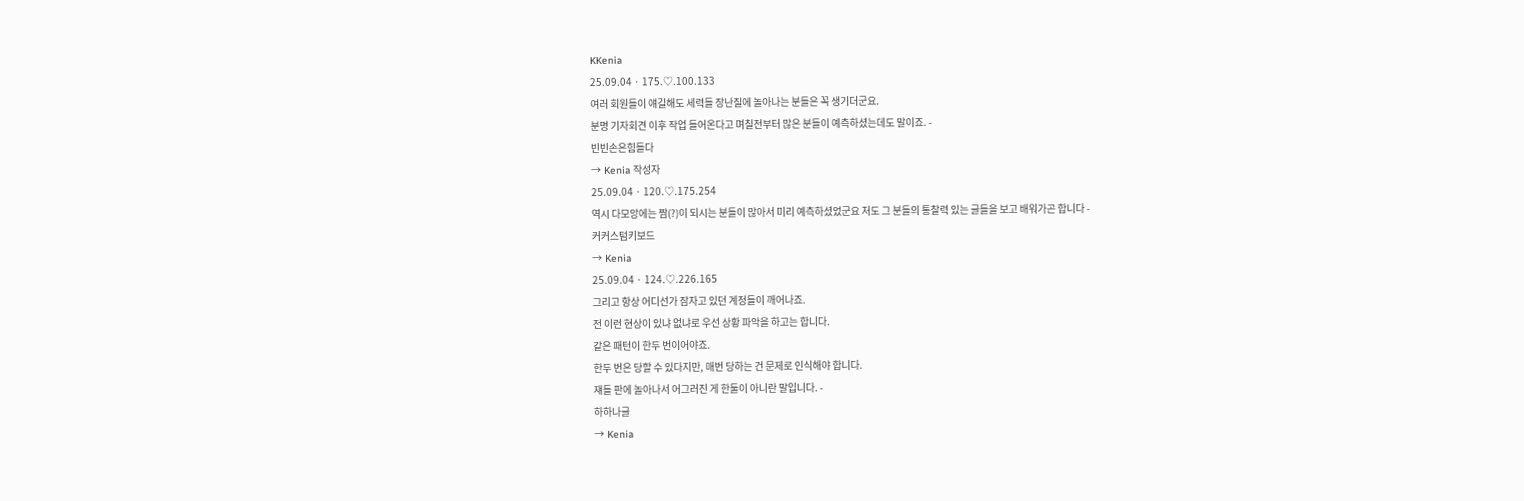KKenia
25.09.04 · 175.♡.100.133
여러 회원들이 얘길해도 세력들 장난질에 놀아나는 분들은 꼭 생기더군요.
분명 기자회견 이후 작업 들어온다고 며칠전부터 많은 분들이 예측하셨는데도 말이죠. -
빈빈손은힘들다
→ Kenia 작성자
25.09.04 · 120.♡.175.254
역시 다모앙에는 짬(?)이 되시는 분들이 많아서 미리 예측하셨었군요 저도 그 분들의 통찰력 있는 글들을 보고 배워가곤 합니다 -
커커스텀키보드
→ Kenia
25.09.04 · 124.♡.226.165
그리고 항상 어디선가 잠자고 있던 계정들이 깨어나죠.
전 이런 현상이 있냐 없냐로 우선 상황 파악을 하고는 합니다.
같은 패턴이 한두 번이어야죠.
한두 번은 당할 수 있다지만, 매번 당하는 건 문제로 인식해야 합니다.
쟤들 판에 놀아나서 어그러진 게 한둘이 아니란 말입니다. -
하하나글
→ Kenia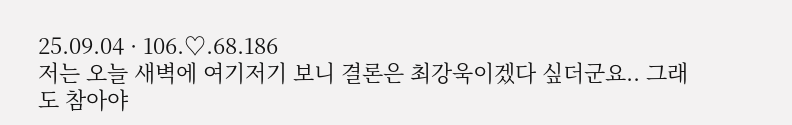25.09.04 · 106.♡.68.186
저는 오늘 새벽에 여기저기 보니 결론은 최강욱이겠다 싶더군요.. 그래도 참아야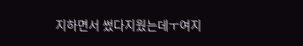지하면서 썼다지웠는데ㅜ여지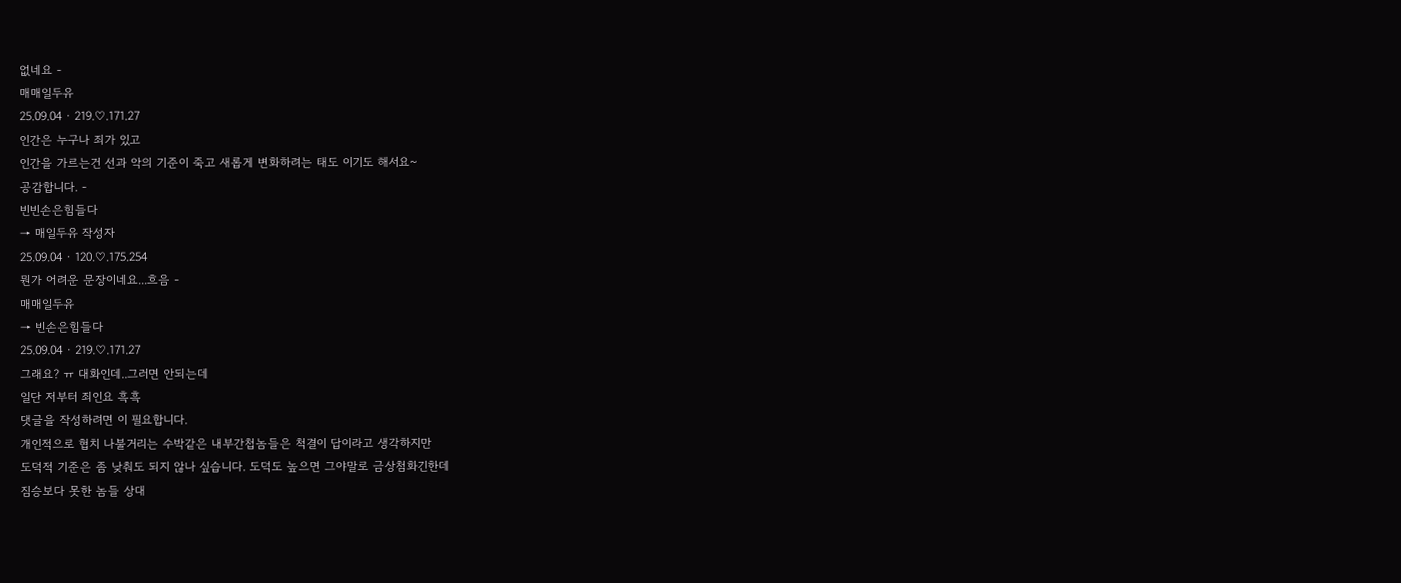없네요 -
매매일두유
25.09.04 · 219.♡.171.27
인간은 누구나 죄가 있고
인간을 가르는건 선과 악의 기준이 죽고 새롭게 변화하려는 태도 이기도 해서요~
공감합니다. -
빈빈손은힘들다
→ 매일두유 작성자
25.09.04 · 120.♡.175.254
뭔가 어려운 문장이네요...흐음 -
매매일두유
→ 빈손은힘들다
25.09.04 · 219.♡.171.27
그래요? ㅠ 대화인데..그러면 안되는데
일단 저부터 죄인요 흑흑
댓글을 작성하려면 이 필요합니다.
개인적으로 협치 나불거리는 수박같은 내부간첩놈들은 척결이 답이라고 생각하지만
도덕적 기준은 좀 낮춰도 되지 않나 싶습니다. 도덕도 높으면 그야말로 금상첨화긴한데
짐승보다 못한 놈들 상대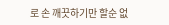로 손 깨끗하기만 할순 없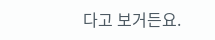다고 보거든요.